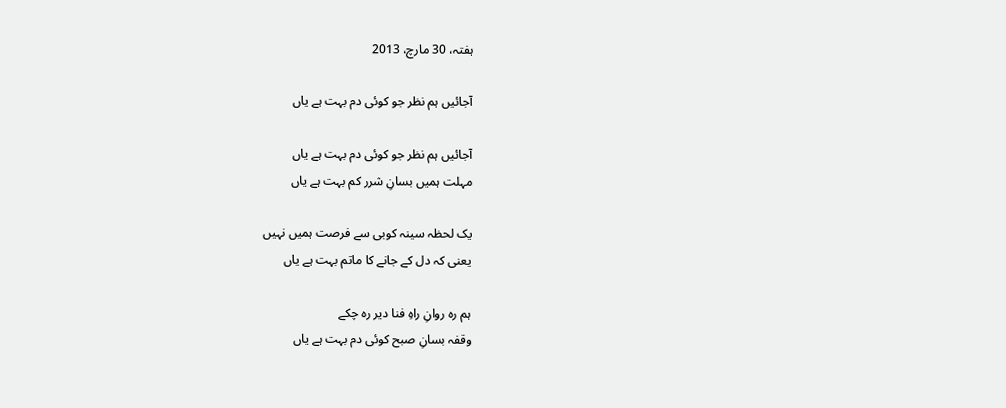ہفتہ، 30 مارچ، 2013

آجائیں ہم نظر جو کوئی دم بہت ہے یاں

آجائیں ہم نظر جو کوئی دم بہت ہے یاں
مہلت ہمیں بسانِ شرر کم بہت ہے یاں

یک لحظہ سینہ کوبی سے فرصت ہمیں نہیں
یعنی کہ دل کے جانے کا ماتم بہت ہے یاں

ہم رہ روانِ راہِ فنا دیر رہ چکے
وقفہ بسانِ صبح کوئی دم بہت ہے یاں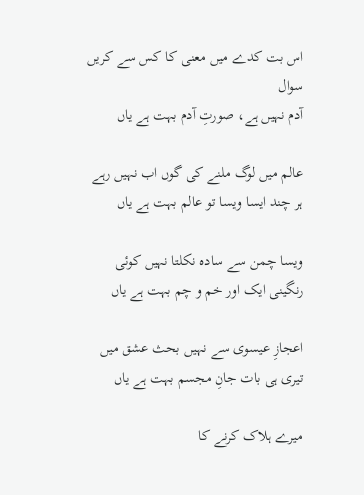اس بت کدے میں معنی کا کس سے کریں سوال
آدم نہیں ہے، صورتِ آدم بہت ہے یاں

عالم میں لوگ ملنے کی گوں اب نہیں رہے
ہر چند ایسا ویسا تو عالم بہت ہے یاں

ویسا چمن سے سادہ نکلتا نہیں کوئی
رنگینی ایک اور خم و چم بہت ہے یاں

اعجازِ عیسوی سے نہیں بحث عشق میں
تیری ہی بات جانِ مجسم بہت ہے یاں

میرے ہلاک کرنے کا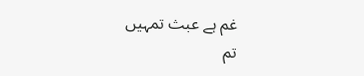غم ہے عبث تمہیں
تم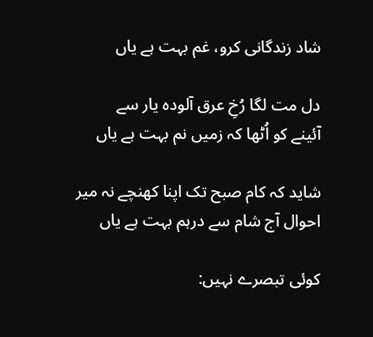شاد زندگانی کرو، غم بہت ہے یاں

دل مت لگا رُخِ عرق آلودہ یار سے
آئینے کو اُٹھا کہ زمیں نم بہت ہے یاں

شاید کہ کام صبح تک اپنا کھنچے نہ میر
احوال آج شام سے درہم بہت ہے یاں

کوئی تبصرے نہیں: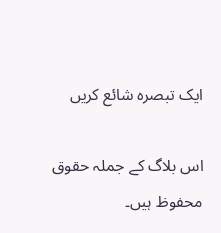ایک تبصرہ شائع کریں

اس بلاگ کے جملہ حقوق محفوظ ہیں۔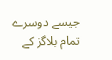جیسے دوسرے تمام بلاگز کے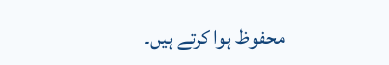محفوظ ہوا کرتے ہیں۔